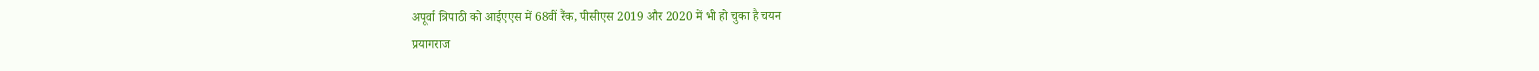अपूर्वा त्रिपाठी को आईएएस में 68वीं रैंक, पीसीएस 2019 और 2020 में भी हो चुका है चयन
प्रयागराज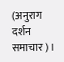(अनुराग दर्शन समाचार )।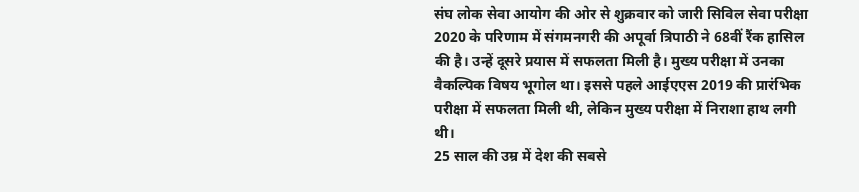संघ लोक सेवा आयोग की ओर से शुक्रवार को जारी सिविल सेवा परीक्षा 2020 के परिणाम में संगमनगरी की अपूर्वा त्रिपाठी ने 68वीं रैंक हासिल की है। उन्हें दूसरे प्रयास में सफलता मिली है। मुख्य परीक्षा में उनका वैकल्पिक विषय भूगोल था। इससे पहले आईएएस 2019 की प्रारंभिक परीक्षा में सफलता मिली थी, लेकिन मुख्य परीक्षा में निराशा हाथ लगी थी।
25 साल की उम्र में देश की सबसे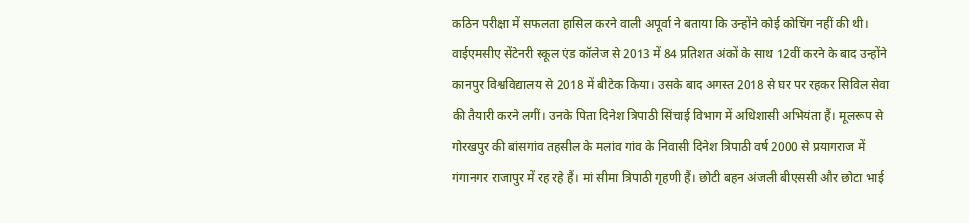कठिन परीक्षा में सफलता हासिल करने वाली अपूर्वा ने बताया कि उन्होंने कोई कोचिंग नहीं की थी। वाईएमसीए सेंटेनरी स्कूल एंड कॉलेज से 2013 में 84 प्रतिशत अंकों के साथ 12वीं करने के बाद उन्होंने कानपुर विश्वविद्यालय से 2018 में बीटेक किया। उसके बाद अगस्त 2018 से घर पर रहकर सिविल सेवा की तैयारी करने लगीं। उनके पिता दिनेश त्रिपाठी सिंचाई विभाग में अधिशासी अभियंता हैं। मूलरूप से गोरखपुर की बांसगांव तहसील के मलांव गांव के निवासी दिनेश त्रिपाठी वर्ष 2000 से प्रयागराज में गंगानगर राजापुर में रह रहे हैं। मां सीमा त्रिपाठी गृहणी हैं। छोटी बहन अंजली बीएससी और छोटा भाई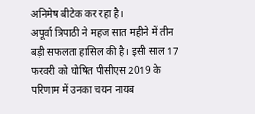अनिमेष बीटेक कर रहा है।
अपूर्वा त्रिपाठी ने महज सात महीने में तीन बड़ी सफलता हासिल की है। इसी साल 17 फरवरी को घोषित पीसीएस 2019 के परिणाम में उनका चयन नायब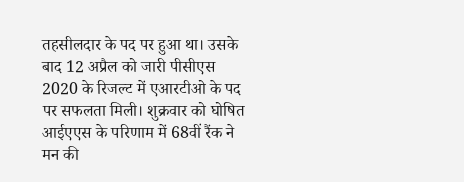तहसीलदार के पद पर हुआ था। उसके बाद 12 अप्रैल को जारी पीसीएस 2020 के रिजल्ट में एआरटीओ के पद पर सफलता मिली। शुक्रवार को घोषित आईएएस के परिणाम में 68वीं रैंक ने मन की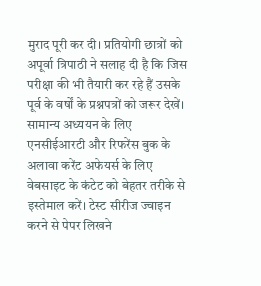मुराद पूरी कर दी। प्रतियोगी छात्रों को अपूर्वा त्रिपाठी ने सलाह दी है कि जिस परीक्षा की भी तैयारी कर रहे हैं उसके पूर्व के वर्षों के प्रश्नपत्रों को जरूर देखें। सामान्य अध्ययन के लिए एनसीईआरटी और रिफरेंस बुक के अलावा करेंट अफेयर्स के लिए वेबसाइट के कंटेट को बेहतर तरीके से इस्तेमाल करें। टेस्ट सीरीज ज्वाइन करने से पेपर लिखने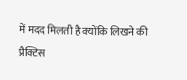में मदद मिलती है क्योंकि लिखने की प्रैक्टिस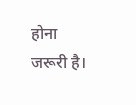होना जरूरी है।